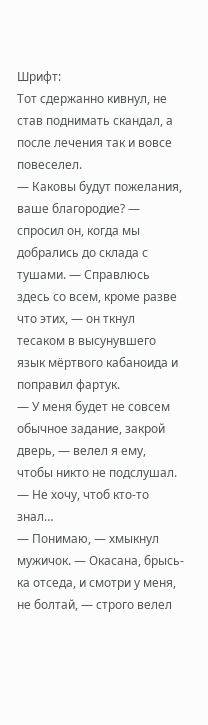Шрифт:
Тот сдержанно кивнул, не став поднимать скандал, а после лечения так и вовсе повеселел.
— Каковы будут пожелания, ваше благородие? — спросил он, когда мы добрались до склада с тушами. — Справлюсь здесь со всем, кроме разве что этих, — он ткнул тесаком в высунувшего язык мёртвого кабаноида и поправил фартук.
— У меня будет не совсем обычное задание, закрой дверь, — велел я ему, чтобы никто не подслушал. — Не хочу, чтоб кто-то знал…
— Понимаю, — хмыкнул мужичок. — Окасана, брысь-ка отседа, и смотри у меня, не болтай, — строго велел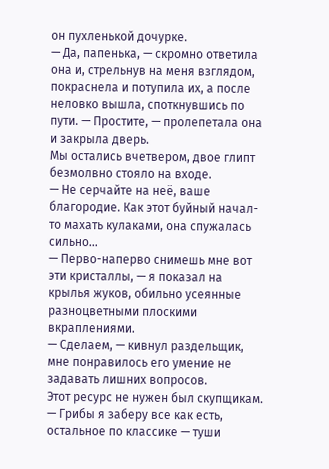он пухленькой дочурке.
— Да, папенька, — скромно ответила она и, стрельнув на меня взглядом, покраснела и потупила их, а после неловко вышла, споткнувшись по пути. — Простите, — пролепетала она и закрыла дверь.
Мы остались вчетвером, двое глипт безмолвно стояло на входе.
— Не серчайте на неё, ваше благородие. Как этот буйный начал-то махать кулаками, она спужалась сильно…
— Перво-наперво снимешь мне вот эти кристаллы, — я показал на крылья жуков, обильно усеянные разноцветными плоскими вкраплениями.
— Сделаем, — кивнул раздельщик, мне понравилось его умение не задавать лишних вопросов.
Этот ресурс не нужен был скупщикам.
— Грибы я заберу все как есть, остальное по классике — туши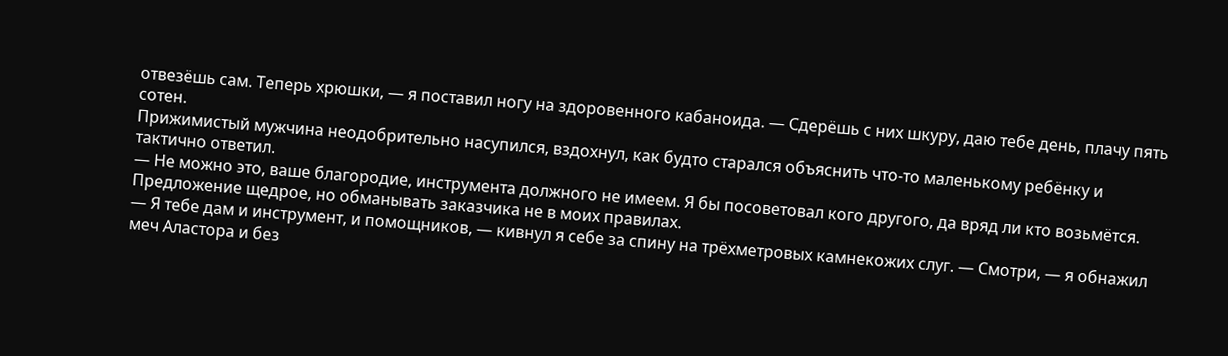отвезёшь сам. Теперь хрюшки, — я поставил ногу на здоровенного кабаноида. — Сдерёшь с них шкуру, даю тебе день, плачу пять сотен.
Прижимистый мужчина неодобрительно насупился, вздохнул, как будто старался объяснить что-то маленькому ребёнку и тактично ответил.
— Не можно это, ваше благородие, инструмента должного не имеем. Я бы посоветовал кого другого, да вряд ли кто возьмётся. Предложение щедрое, но обманывать заказчика не в моих правилах.
— Я тебе дам и инструмент, и помощников, — кивнул я себе за спину на трёхметровых камнекожих слуг. — Смотри, — я обнажил меч Аластора и без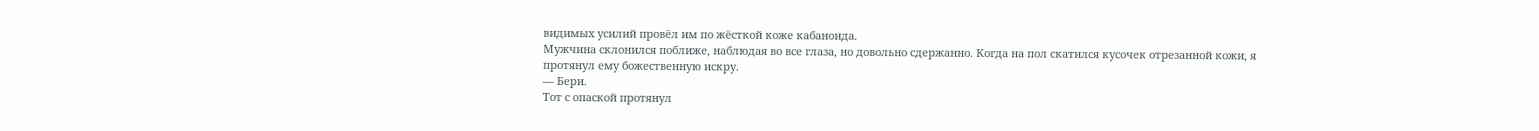видимых усилий провёл им по жёсткой коже кабаноида.
Мужчина склонился поближе, наблюдая во все глаза, но довольно сдержанно. Когда на пол скатился кусочек отрезанной кожи, я протянул ему божественную искру.
— Бери.
Тот с опаской протянул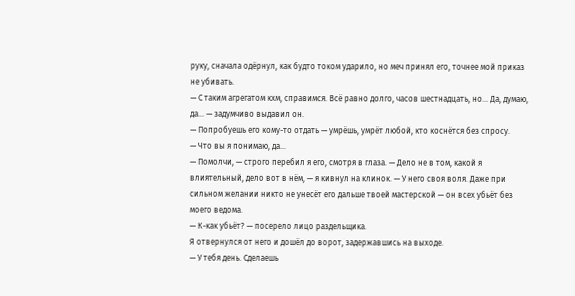руку, сначала одёрнул, как будто током ударило, но меч принял его, точнее мой приказ не убивать.
— С таким агрегатом кхм, справимся. Всё равно долго, часов шестнадцать, но… Да, думаю, да… — задумчиво выдавил он.
— Попробуешь его кому-то отдать — умрёшь, умрёт любой, кто коснётся без спросу.
— Что вы я понимаю, да…
— Помолчи, — строго перебил я его, смотря в глаза. — Дело не в том, какой я влиятельный, дело вот в нём, — я кивнул на клинок. — У него своя воля. Даже при сильном желании никто не унесёт его дальше твоей мастерской — он всех убьёт без моего ведома.
— К-как убьёт? — посерело лицо раздельщика.
Я отвернулся от него и дошёл до ворот, задержавшись на выходе.
— У тебя день. Сделаешь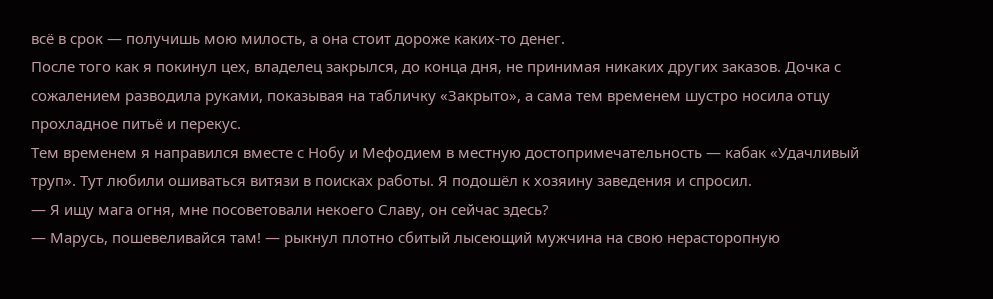всё в срок — получишь мою милость, а она стоит дороже каких-то денег.
После того как я покинул цех, владелец закрылся, до конца дня, не принимая никаких других заказов. Дочка с сожалением разводила руками, показывая на табличку «Закрыто», а сама тем временем шустро носила отцу прохладное питьё и перекус.
Тем временем я направился вместе с Нобу и Мефодием в местную достопримечательность — кабак «Удачливый труп». Тут любили ошиваться витязи в поисках работы. Я подошёл к хозяину заведения и спросил.
— Я ищу мага огня, мне посоветовали некоего Славу, он сейчас здесь?
— Марусь, пошевеливайся там! — рыкнул плотно сбитый лысеющий мужчина на свою нерасторопную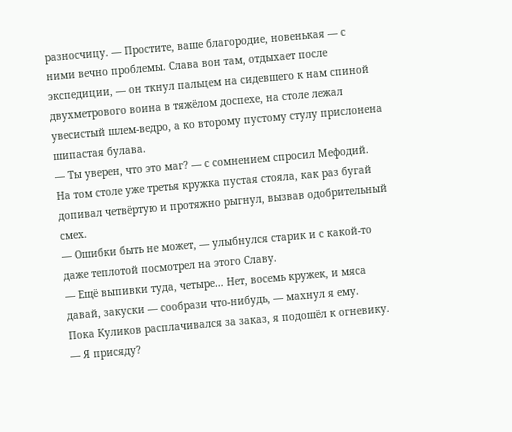разносчицу. — Простите, ваше благородие, новенькая — с ними вечно проблемы. Слава вон там, отдыхает после экспедиции, — он ткнул пальцем на сидевшего к нам спиной двухметрового воина в тяжёлом доспехе, на столе лежал увесистый шлем-ведро, а ко второму пустому стулу прислонена шипастая булава.
— Ты уверен, что это маг? — с сомнением спросил Мефодий.
На том столе уже третья кружка пустая стояла, как раз бугай допивал четвёртую и протяжно рыгнул, вызвав одобрительный смех.
— Ошибки быть не может, — улыбнулся старик и с какой-то даже теплотой посмотрел на этого Славу.
— Ещё выпивки туда, четыре… Нет, восемь кружек, и мяса давай, закуски — сообрази что-нибудь, — махнул я ему.
Пока Куликов расплачивался за заказ, я подошёл к огневику.
— Я присяду?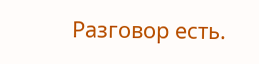Разговор есть.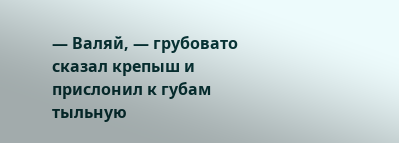— Валяй, — грубовато сказал крепыш и прислонил к губам тыльную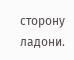сторону ладони.